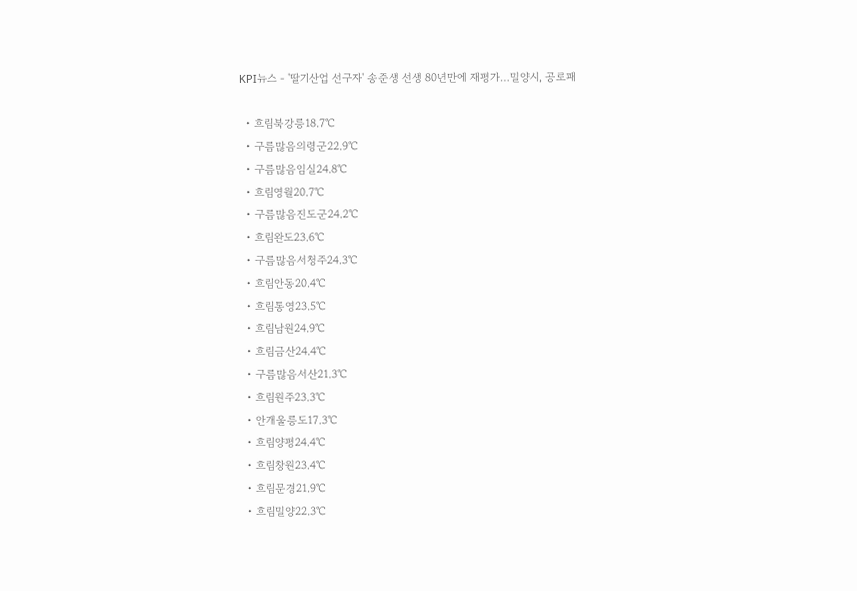KPI뉴스 - '딸기산업 선구자' 송준생 선생 80년만에 재평가…밀양시, 공로패

  • 흐림북강릉18.7℃
  • 구름많음의령군22.9℃
  • 구름많음임실24.8℃
  • 흐림영월20.7℃
  • 구름많음진도군24.2℃
  • 흐림완도23.6℃
  • 구름많음서청주24.3℃
  • 흐림안동20.4℃
  • 흐림통영23.5℃
  • 흐림남원24.9℃
  • 흐림금산24.4℃
  • 구름많음서산21.3℃
  • 흐림원주23.3℃
  • 안개울릉도17.3℃
  • 흐림양평24.4℃
  • 흐림창원23.4℃
  • 흐림문경21.9℃
  • 흐림밀양22.3℃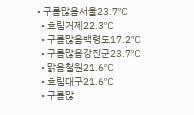• 구름많음서울23.7℃
  • 흐림거제22.3℃
  • 구름많음백령도17.2℃
  • 구름많음강진군23.7℃
  • 맑음철원21.6℃
  • 흐림대구21.6℃
  • 구름많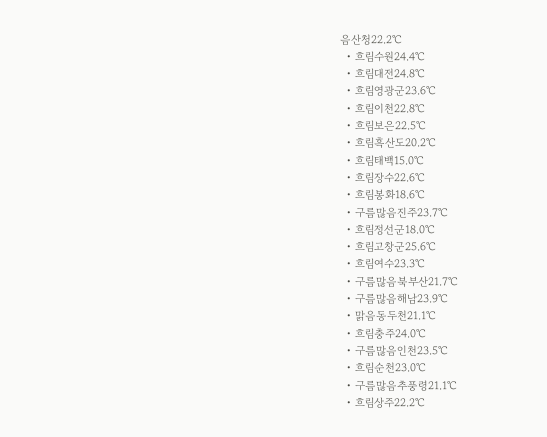음산청22.2℃
  • 흐림수원24.4℃
  • 흐림대전24.8℃
  • 흐림영광군23.6℃
  • 흐림이천22.8℃
  • 흐림보은22.5℃
  • 흐림흑산도20.2℃
  • 흐림태백15.0℃
  • 흐림장수22.6℃
  • 흐림봉화18.6℃
  • 구름많음진주23.7℃
  • 흐림정선군18.0℃
  • 흐림고창군25.6℃
  • 흐림여수23.3℃
  • 구름많음북부산21.7℃
  • 구름많음해남23.9℃
  • 맑음동두천21.1℃
  • 흐림충주24.0℃
  • 구름많음인천23.5℃
  • 흐림순천23.0℃
  • 구름많음추풍령21.1℃
  • 흐림상주22.2℃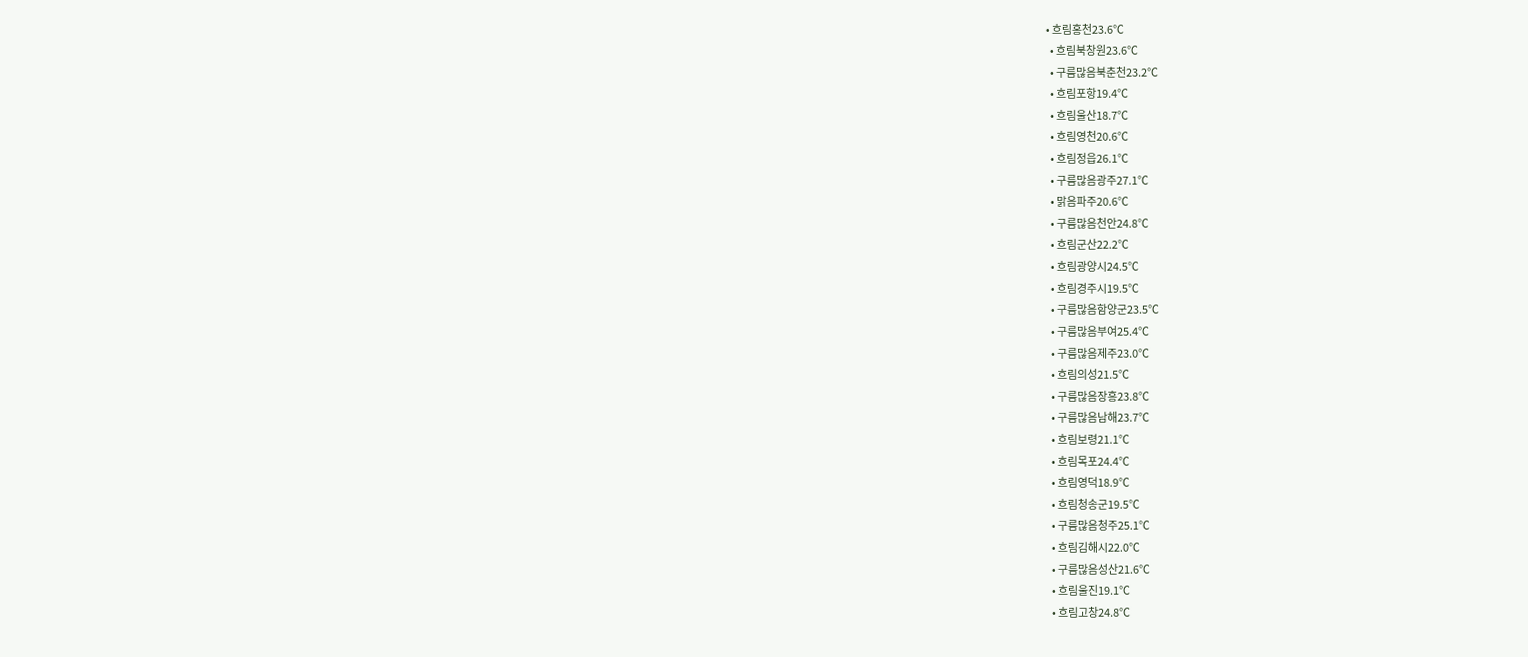• 흐림홍천23.6℃
  • 흐림북창원23.6℃
  • 구름많음북춘천23.2℃
  • 흐림포항19.4℃
  • 흐림울산18.7℃
  • 흐림영천20.6℃
  • 흐림정읍26.1℃
  • 구름많음광주27.1℃
  • 맑음파주20.6℃
  • 구름많음천안24.8℃
  • 흐림군산22.2℃
  • 흐림광양시24.5℃
  • 흐림경주시19.5℃
  • 구름많음함양군23.5℃
  • 구름많음부여25.4℃
  • 구름많음제주23.0℃
  • 흐림의성21.5℃
  • 구름많음장흥23.8℃
  • 구름많음남해23.7℃
  • 흐림보령21.1℃
  • 흐림목포24.4℃
  • 흐림영덕18.9℃
  • 흐림청송군19.5℃
  • 구름많음청주25.1℃
  • 흐림김해시22.0℃
  • 구름많음성산21.6℃
  • 흐림울진19.1℃
  • 흐림고창24.8℃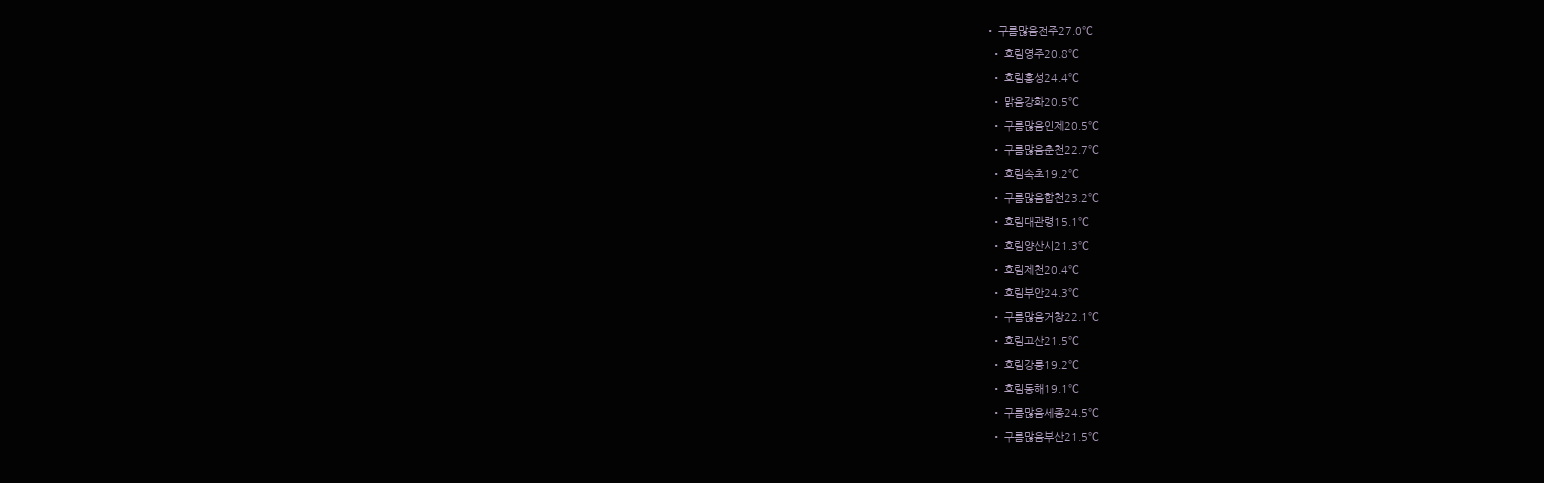• 구름많음전주27.0℃
  • 흐림영주20.8℃
  • 흐림홍성24.4℃
  • 맑음강화20.5℃
  • 구름많음인제20.5℃
  • 구름많음춘천22.7℃
  • 흐림속초19.2℃
  • 구름많음합천23.2℃
  • 흐림대관령15.1℃
  • 흐림양산시21.3℃
  • 흐림제천20.4℃
  • 흐림부안24.3℃
  • 구름많음거창22.1℃
  • 흐림고산21.5℃
  • 흐림강릉19.2℃
  • 흐림동해19.1℃
  • 구름많음세종24.5℃
  • 구름많음부산21.5℃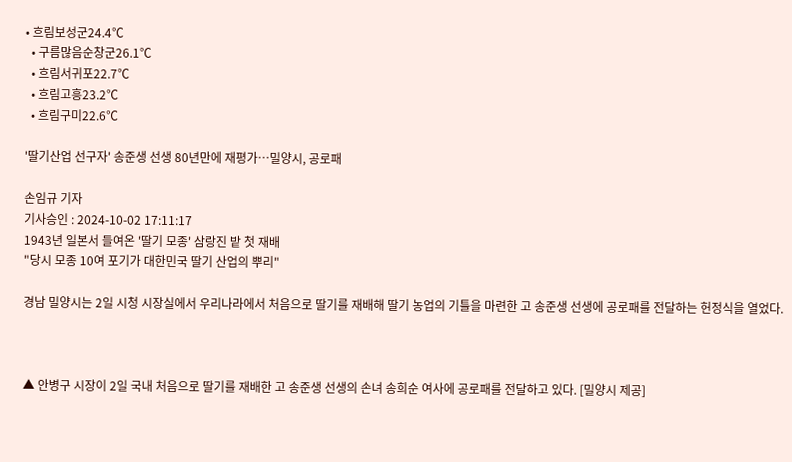• 흐림보성군24.4℃
  • 구름많음순창군26.1℃
  • 흐림서귀포22.7℃
  • 흐림고흥23.2℃
  • 흐림구미22.6℃

'딸기산업 선구자' 송준생 선생 80년만에 재평가…밀양시, 공로패

손임규 기자
기사승인 : 2024-10-02 17:11:17
1943년 일본서 들여온 '딸기 모종' 삼랑진 밭 첫 재배
"당시 모종 10여 포기가 대한민국 딸기 산업의 뿌리"

경남 밀양시는 2일 시청 시장실에서 우리나라에서 처음으로 딸기를 재배해 딸기 농업의 기틀을 마련한 고 송준생 선생에 공로패를 전달하는 헌정식을 열었다.



▲ 안병구 시장이 2일 국내 처음으로 딸기를 재배한 고 송준생 선생의 손녀 송희순 여사에 공로패를 전달하고 있다. [밀양시 제공]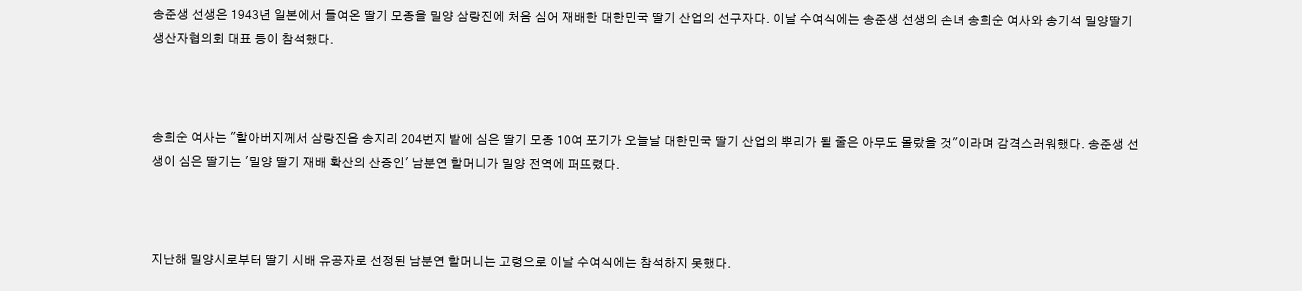송준생 선생은 1943년 일본에서 들여온 딸기 모종을 밀양 삼랑진에 처음 심어 재배한 대한민국 딸기 산업의 선구자다. 이날 수여식에는 송준생 선생의 손녀 송희순 여사와 송기석 밀양딸기생산자협의회 대표 등이 참석했다.



송희순 여사는 "할아버지께서 삼랑진읍 송지리 204번지 밭에 심은 딸기 모종 10여 포기가 오늘날 대한민국 딸기 산업의 뿌리가 될 줄은 아무도 몰랐을 것"이라며 감격스러워했다. 송준생 선생이 심은 딸기는 '밀양 딸기 재배 확산의 산증인' 남분연 할머니가 밀양 전역에 퍼뜨렸다.



지난해 밀양시로부터 딸기 시배 유공자로 선정된 남분연 할머니는 고령으로 이날 수여식에는 참석하지 못했다.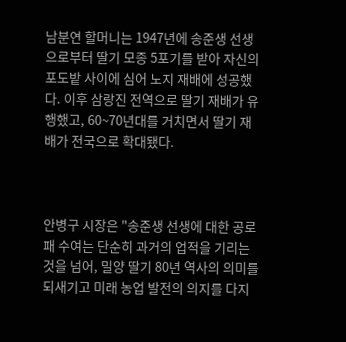남분연 할머니는 1947년에 송준생 선생으로부터 딸기 모종 5포기를 받아 자신의 포도밭 사이에 심어 노지 재배에 성공했다. 이후 삼랑진 전역으로 딸기 재배가 유행했고, 60~70년대를 거치면서 딸기 재배가 전국으로 확대됐다.



안병구 시장은 "송준생 선생에 대한 공로패 수여는 단순히 과거의 업적을 기리는 것을 넘어, 밀양 딸기 80년 역사의 의미를 되새기고 미래 농업 발전의 의지를 다지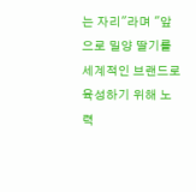는 자리"라며 "앞으로 밀양 딸기를 세계적인 브랜드로 육성하기 위해 노력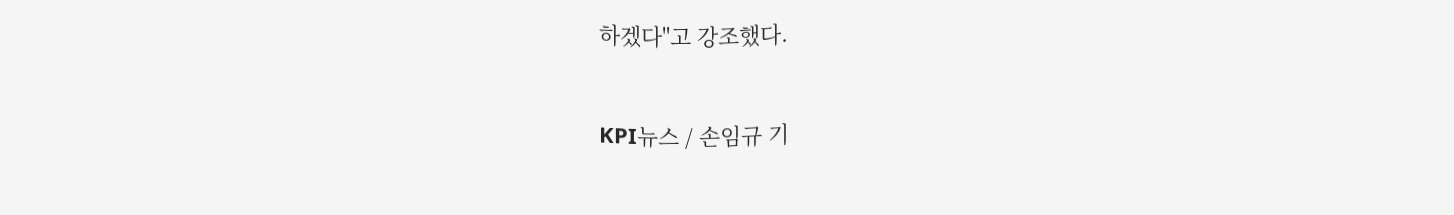하겠다"고 강조했다.



KPI뉴스 / 손임규 기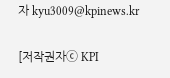자 kyu3009@kpinews.kr

[저작권자ⓒ KPI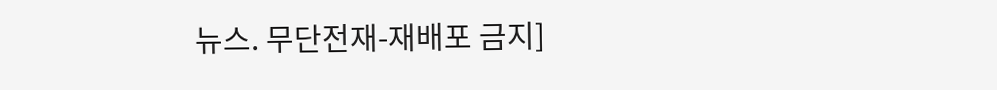뉴스. 무단전재-재배포 금지]